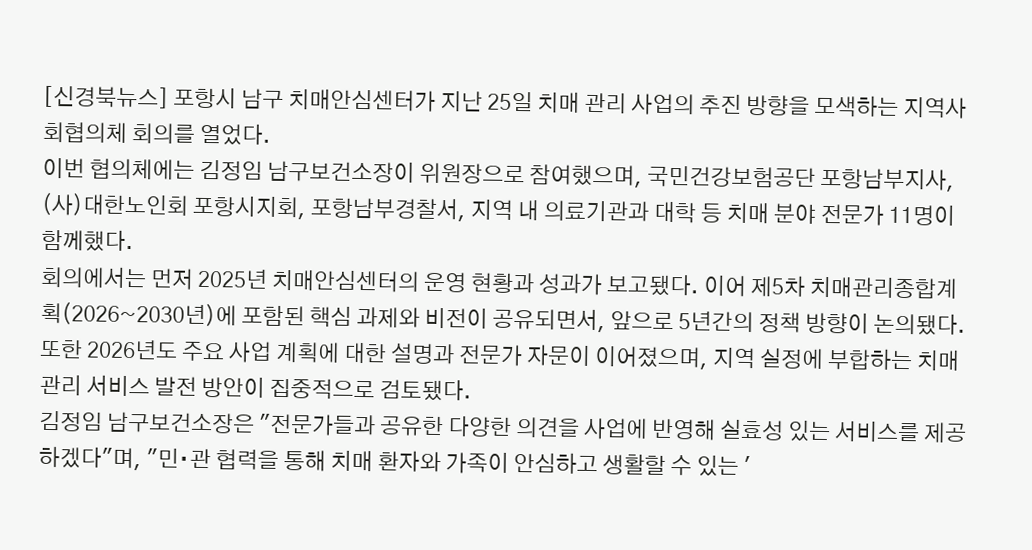[신경북뉴스] 포항시 남구 치매안심센터가 지난 25일 치매 관리 사업의 추진 방향을 모색하는 지역사회협의체 회의를 열었다.
이번 협의체에는 김정임 남구보건소장이 위원장으로 참여했으며, 국민건강보험공단 포항남부지사, (사)대한노인회 포항시지회, 포항남부경찰서, 지역 내 의료기관과 대학 등 치매 분야 전문가 11명이 함께했다.
회의에서는 먼저 2025년 치매안심센터의 운영 현황과 성과가 보고됐다. 이어 제5차 치매관리종합계획(2026~2030년)에 포함된 핵심 과제와 비전이 공유되면서, 앞으로 5년간의 정책 방향이 논의됐다. 또한 2026년도 주요 사업 계획에 대한 설명과 전문가 자문이 이어졌으며, 지역 실정에 부합하는 치매 관리 서비스 발전 방안이 집중적으로 검토됐다.
김정임 남구보건소장은 "전문가들과 공유한 다양한 의견을 사업에 반영해 실효성 있는 서비스를 제공하겠다"며, "민∙관 협력을 통해 치매 환자와 가족이 안심하고 생활할 수 있는 '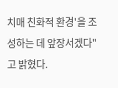치매 친화적 환경'을 조성하는 데 앞장서겠다"고 밝혔다.